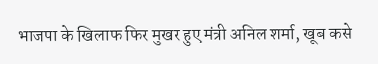भाजपा के खिलाफ फिर मुखर हुए मंत्री अनिल शर्मा, खूब कसे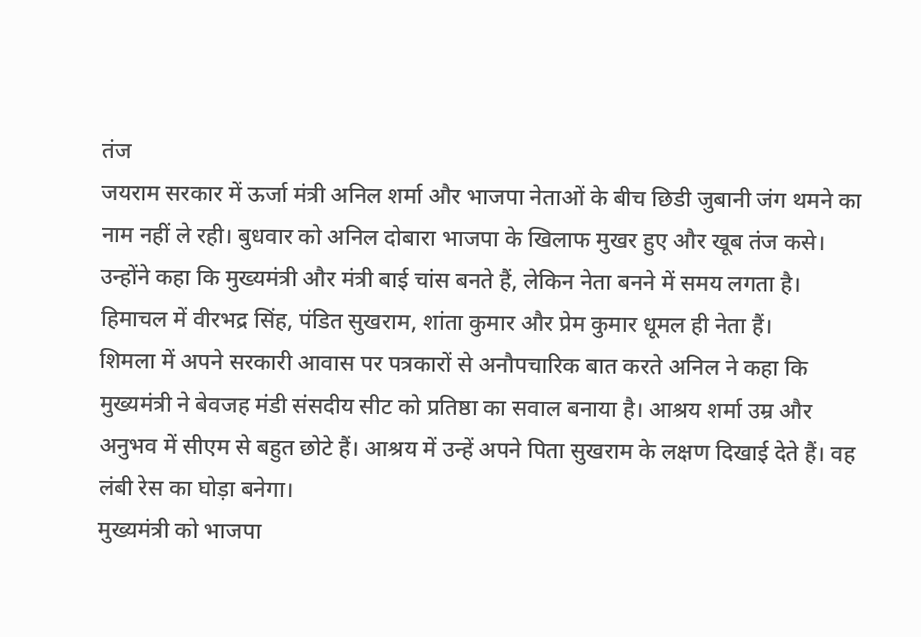तंज
जयराम सरकार में ऊर्जा मंत्री अनिल शर्मा और भाजपा नेताओं के बीच छिडी जुबानी जंग थमने का नाम नहीं ले रही। बुधवार को अनिल दोबारा भाजपा के खिलाफ मुखर हुए और खूब तंज कसे।
उन्होंने कहा कि मुख्यमंत्री और मंत्री बाई चांस बनते हैं, लेकिन नेता बनने में समय लगता है। हिमाचल में वीरभद्र सिंह, पंडित सुखराम, शांता कुमार और प्रेम कुमार धूमल ही नेता हैं।
शिमला में अपने सरकारी आवास पर पत्रकारों से अनौपचारिक बात करते अनिल ने कहा कि मुख्यमंत्री ने बेवजह मंडी संसदीय सीट को प्रतिष्ठा का सवाल बनाया है। आश्रय शर्मा उम्र और अनुभव में सीएम से बहुत छोटे हैं। आश्रय में उन्हें अपने पिता सुखराम के लक्षण दिखाई देते हैं। वह लंबी रेस का घोड़ा बनेगा।
मुख्यमंत्री को भाजपा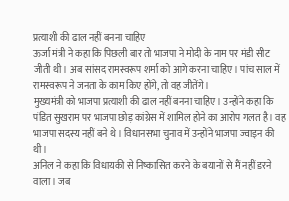प्रत्याशी की ढाल नहीं बनना चाहिए
ऊर्जा मंत्री ने कहा कि पिछली बार तो भाजपा ने मोदी के नाम पर मंडी सीट जीती थी। अब सांसद रामस्वरूप शर्मा को आगे करना चाहिए। पांच साल में रामस्वरूप ने जनता के काम किए होंगे, तो वह जीतेंगे।
मुख्यमंत्री को भाजपा प्रत्याशी की ढाल नहीं बनना चाहिए। उन्होंने कहा कि पंडित सुखराम पर भाजपा छोड़ कांग्रेस में शामिल होने का आरोप गलत है। वह भाजपा सदस्य नहीं बने थे। विधानसभा चुनाव में उन्होंने भाजपा ज्वाइन की थी।
अनिल ने कहा कि विधायकी से निष्कासित करने के बयानों से मैं नहीं डरने वाला। जब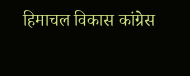हिमाचल विकास कांग्रेस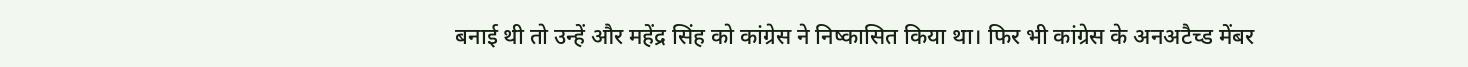बनाई थी तो उन्हें और महेंद्र सिंह को कांग्रेस ने निष्कासित किया था। फिर भी कांग्रेस के अनअटैच्ड मेंबर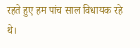रहते हुए हम पांच साल विधायक रहे थे।